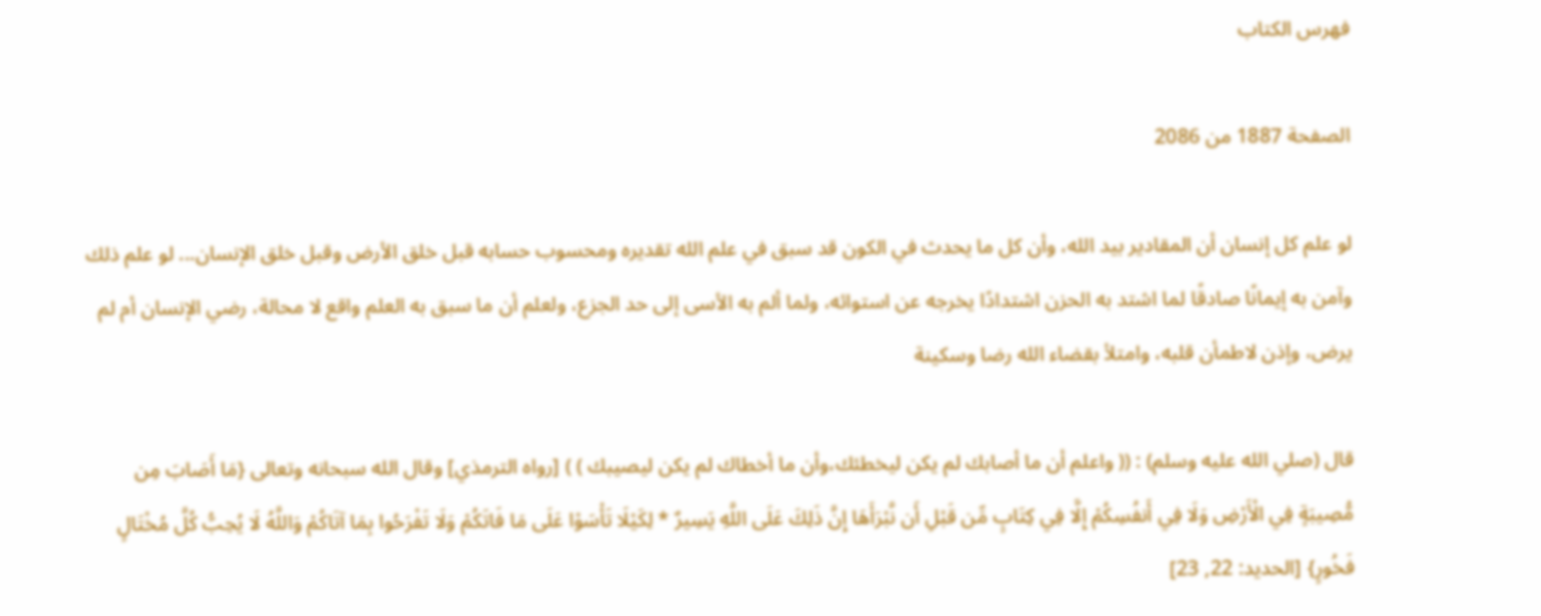فهرس الكتاب

الصفحة 1887 من 2086

لو علم كل إنسان أن المقادير بيد الله، وأن كل ما يحدث في الكون قد سبق في علم الله تقديره ومحسوب حسابه قبل خلق الأرض وقبل خلق الإنسان... لو علم ذلك وآمن به إيمانًا صادقًا لما اشتد به الحزن اشتدادًا يخرجه عن استوائه، ولما ألم به الأسى إلى حد الجزع، ولعلم أن ما سبق به العلم واقع لا محالة، رضي الإنسان أم لم يرض، وإذن لاطمأن قلبه، وامتلأ بقضاء الله رضا وسكينة

قال (صلي الله عليه وسلم) : (( واعلم أن ما أصابك لم يكن ليخطئك،وأن ما أخطاك لم يكن ليصيبك ) ) [رواه الترمذي] وقال الله سبحانه وتعالى {مَا أَصَابَ مِن مُّصِيبَةٍ فِي الْأَرْضِ وَلَا فِي أَنفُسِكُمْ إِلَّا فِي كِتَابٍ مِّن قَبْلِ أَن نَّبْرَأَهَا إِنَّ ذَلِكَ عَلَى اللَّهِ يَسِيرٌ * لِكَيْلَا تَأْسَوْا عَلَى مَا فَاتَكُمْ وَلَا تَفْرَحُوا بِمَا آتَاكُمْ وَاللَّهُ لَا يُحِبُّ كُلَّ مُخْتَالٍ فَخُورٍ} [الحديد: 22, 23]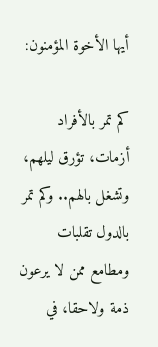أيها الأخوة المؤمنون:

كم تمر بالأفراد أزمات، تؤرق ليلهم، وتشغل بالهم.. وكم تمر بالدول تقلبات ومطامع ممن لا يرعون ذمة ولاحقا، في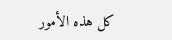كل هذه الأمور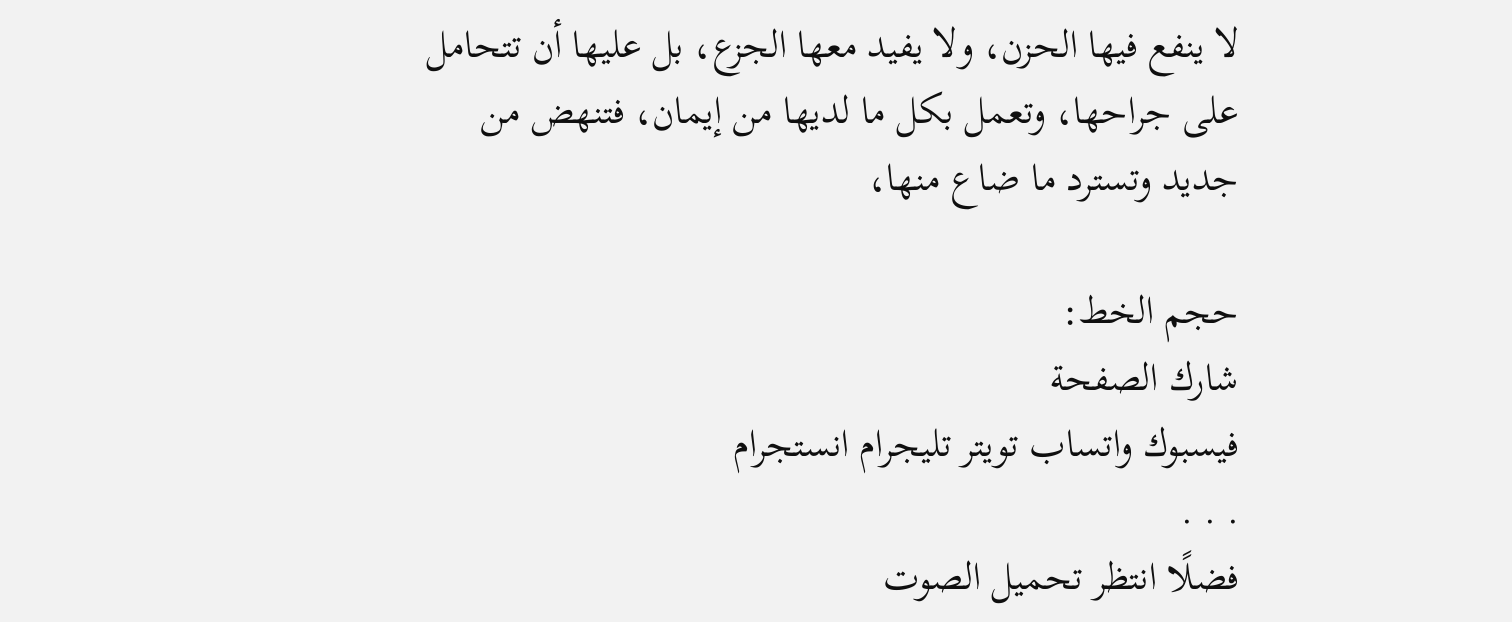لا ينفع فيها الحزن، ولا يفيد معها الجزع، بل عليها أن تتحامل على جراحها، وتعمل بكل ما لديها من إيمان، فتنهض من جديد وتسترد ما ضاع منها،

حجم الخط:
شارك الصفحة
فيسبوك واتساب تويتر تليجرام انستجرام
. . .
فضلًا انتظر تحميل الصوت